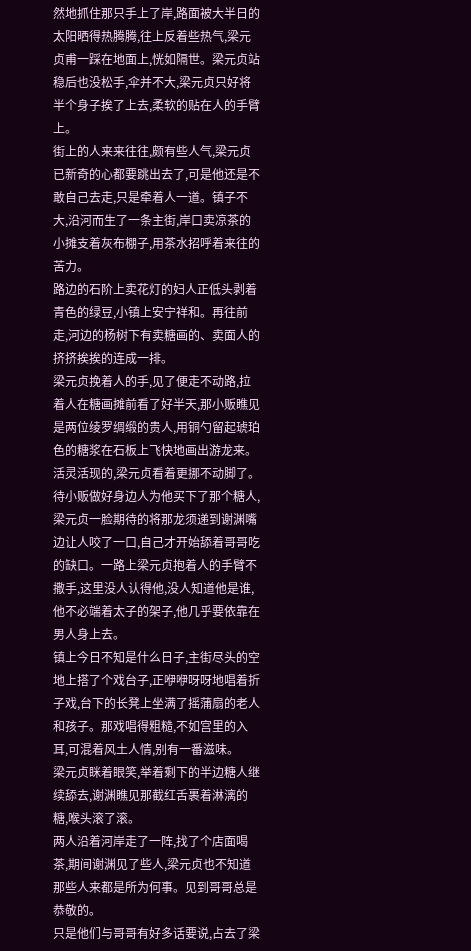然地抓住那只手上了岸,路面被大半日的太阳晒得热腾腾,往上反着些热气,梁元贞甫一踩在地面上,恍如隔世。梁元贞站稳后也没松手,伞并不大,梁元贞只好将半个身子挨了上去,柔软的贴在人的手臂上。
街上的人来来往往,颇有些人气,梁元贞已新奇的心都要跳出去了,可是他还是不敢自己去走,只是牵着人一道。镇子不大,沿河而生了一条主街,岸口卖凉茶的小摊支着灰布棚子,用茶水招呼着来往的苦力。
路边的石阶上卖花灯的妇人正低头剥着青色的绿豆,小镇上安宁祥和。再往前走,河边的杨树下有卖糖画的、卖面人的挤挤挨挨的连成一排。
梁元贞挽着人的手,见了便走不动路,拉着人在糖画摊前看了好半天,那小贩瞧见是两位绫罗绸缎的贵人,用铜勺留起琥珀色的糖浆在石板上飞快地画出游龙来。活灵活现的,梁元贞看着更挪不动脚了。
待小贩做好身边人为他买下了那个糖人,梁元贞一脸期待的将那龙须递到谢渊嘴边让人咬了一口,自己才开始舔着哥哥吃的缺口。一路上梁元贞抱着人的手臂不撒手,这里没人认得他,没人知道他是谁,他不必端着太子的架子,他几乎要依靠在男人身上去。
镇上今日不知是什么日子,主街尽头的空地上搭了个戏台子,正咿咿呀呀地唱着折子戏,台下的长凳上坐满了摇蒲扇的老人和孩子。那戏唱得粗糙,不如宫里的入耳,可混着风土人情,别有一番滋味。
梁元贞眯着眼笑,举着剩下的半边糖人继续舔去,谢渊瞧见那截红舌裹着淋漓的糖,喉头滚了滚。
两人沿着河岸走了一阵,找了个店面喝茶,期间谢渊见了些人,梁元贞也不知道那些人来都是所为何事。见到哥哥总是恭敬的。
只是他们与哥哥有好多话要说,占去了梁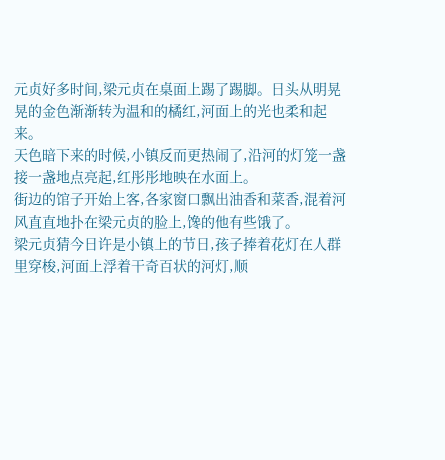元贞好多时间,梁元贞在桌面上踢了踢脚。日头从明晃晃的金色渐渐转为温和的橘红,河面上的光也柔和起来。
天色暗下来的时候,小镇反而更热闹了,沿河的灯笼一盏接一盏地点亮起,红彤彤地映在水面上。
街边的馆子开始上客,各家窗口飘出油香和菜香,混着河风直直地扑在梁元贞的脸上,馋的他有些饿了。
梁元贞猜今日许是小镇上的节日,孩子捧着花灯在人群里穿梭,河面上浮着干奇百状的河灯,顺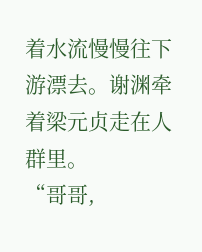着水流慢慢往下游漂去。谢渊牵着梁元贞走在人群里。
“哥哥,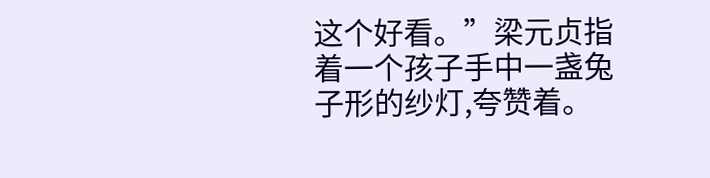这个好看。”梁元贞指着一个孩子手中一盏兔子形的纱灯,夸赞着。